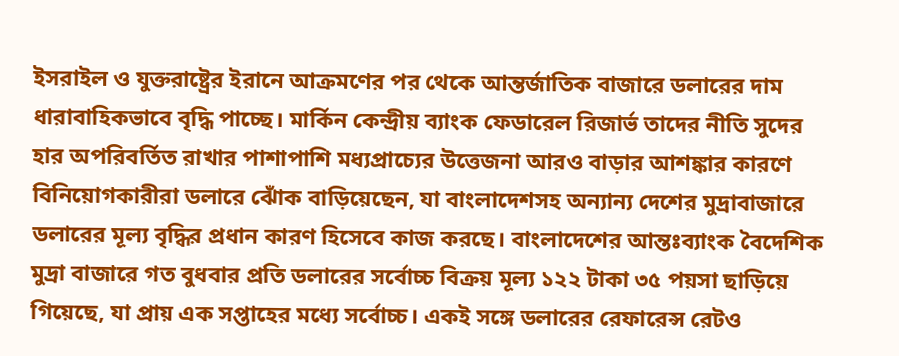ইসরাইল ও যুক্তরাষ্ট্রের ইরানে আক্রমণের পর থেকে আন্তর্জাতিক বাজারে ডলারের দাম ধারাবাহিকভাবে বৃদ্ধি পাচ্ছে। মার্কিন কেন্দ্রীয় ব্যাংক ফেডারেল রিজার্ভ তাদের নীতি সুদের হার অপরিবর্তিত রাখার পাশাপাশি মধ্যপ্রাচ্যের উত্তেজনা আরও বাড়ার আশঙ্কার কারণে বিনিয়োগকারীরা ডলারে ঝোঁক বাড়িয়েছেন, যা বাংলাদেশসহ অন্যান্য দেশের মুদ্রাবাজারে ডলারের মূল্য বৃদ্ধির প্রধান কারণ হিসেবে কাজ করছে। বাংলাদেশের আন্তঃব্যাংক বৈদেশিক মুদ্রা বাজারে গত বুধবার প্রতি ডলারের সর্বোচ্চ বিক্রয় মূল্য ১২২ টাকা ৩৫ পয়সা ছাড়িয়ে গিয়েছে, যা প্রায় এক সপ্তাহের মধ্যে সর্বোচ্চ। একই সঙ্গে ডলারের রেফারেন্স রেটও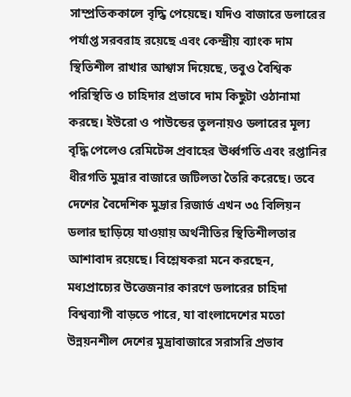সাম্প্রতিককালে বৃদ্ধি পেয়েছে। যদিও বাজারে ডলারের পর্যাপ্ত সরবরাহ রয়েছে এবং কেন্দ্রীয় ব্যাংক দাম স্থিতিশীল রাখার আশ্বাস দিয়েছে, তবুও বৈশ্বিক পরিস্থিতি ও চাহিদার প্রভাবে দাম কিছুটা ওঠানামা করছে। ইউরো ও পাউন্ডের তুলনায়ও ডলারের মূল্য বৃদ্ধি পেলেও রেমিটেন্স প্রবাহের ঊর্ধ্বগতি এবং রপ্তানির ধীরগতি মুদ্রার বাজারে জটিলতা তৈরি করেছে। তবে দেশের বৈদেশিক মুদ্রার রিজার্ভ এখন ৩৫ বিলিয়ন ডলার ছাড়িয়ে যাওয়ায় অর্থনীতির স্থিতিশীলতার আশাবাদ রয়েছে। বিশ্লেষকরা মনে করছেন, মধ্যপ্রাচ্যের উত্তেজনার কারণে ডলারের চাহিদা বিশ্বব্যাপী বাড়তে পারে, যা বাংলাদেশের মতো উন্নয়নশীল দেশের মুদ্রাবাজারে সরাসরি প্রভাব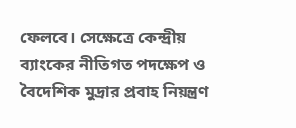ফেলবে। সেক্ষেত্রে কেন্দ্রীয় ব্যাংকের নীতিগত পদক্ষেপ ও বৈদেশিক মুদ্রার প্রবাহ নিয়ন্ত্রণ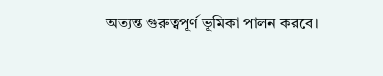অত্যন্ত গুরুত্বপূর্ণ ভূমিকা পালন করবে।